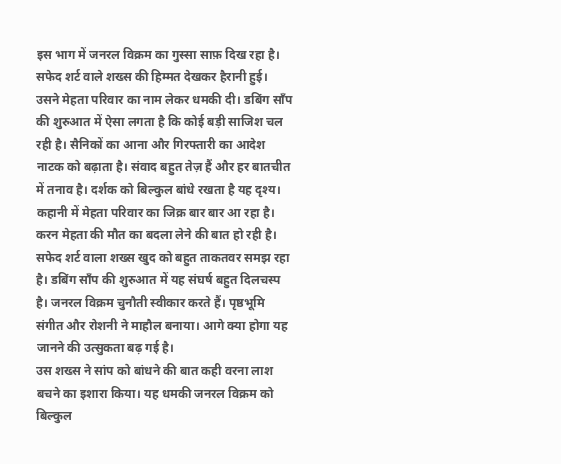इस भाग में जनरल विक्रम का गुस्सा साफ़ दिख रहा है। सफेद शर्ट वाले शख्स की हिम्मत देखकर हैरानी हुई। उसने मेहता परिवार का नाम लेकर धमकी दी। डबिंग साँप की शुरुआत में ऐसा लगता है कि कोई बड़ी साजिश चल रही है। सैनिकों का आना और गिरफ्तारी का आदेश नाटक को बढ़ाता है। संवाद बहुत तेज़ हैं और हर बातचीत में तनाव है। दर्शक को बिल्कुल बांधे रखता है यह दृश्य।
कहानी में मेहता परिवार का जिक्र बार बार आ रहा है। करन मेहता की मौत का बदला लेने की बात हो रही है। सफेद शर्ट वाला शख्स खुद को बहुत ताकतवर समझ रहा है। डबिंग साँप की शुरुआत में यह संघर्ष बहुत दिलचस्प है। जनरल विक्रम चुनौती स्वीकार करते हैं। पृष्ठभूमि संगीत और रोशनी ने माहौल बनाया। आगे क्या होगा यह जानने की उत्सुकता बढ़ गई है।
उस शख्स ने सांप को बांधने की बात कही वरना लाश बचने का इशारा किया। यह धमकी जनरल विक्रम को बिल्कुल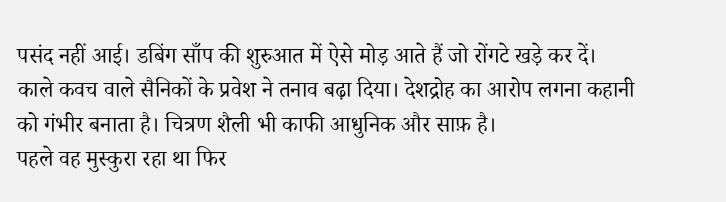पसंद नहीं आई। डबिंग साँप की शुरुआत में ऐसे मोड़ आते हैं जो रोंगटे खड़े कर दें। काले कवच वाले सैनिकों के प्रवेश ने तनाव बढ़ा दिया। देशद्रोह का आरोप लगना कहानी को गंभीर बनाता है। चित्रण शैली भी काफी आधुनिक और साफ़ है।
पहले वह मुस्कुरा रहा था फिर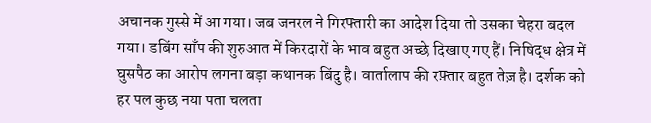अचानक गुस्से में आ गया। जब जनरल ने गिरफ्तारी का आदेश दिया तो उसका चेहरा बदल गया। डबिंग साँप की शुरुआत में किरदारों के भाव बहुत अच्छे दिखाए गए हैं। निषिद्ध क्षेत्र में घुसपैठ का आरोप लगना बड़ा कथानक बिंदु है। वार्तालाप की रफ़्तार बहुत तेज़ है। दर्शक को हर पल कुछ नया पता चलता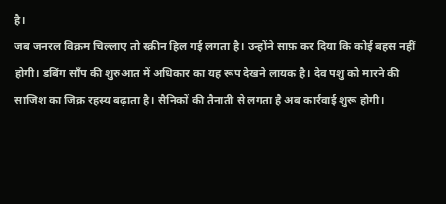है।
जब जनरल विक्रम चिल्लाए तो स्क्रीन हिल गई लगता है। उन्होंने साफ़ कर दिया कि कोई बहस नहीं होगी। डबिंग साँप की शुरुआत में अधिकार का यह रूप देखने लायक है। देव पशु को मारने की साजिश का जिक्र रहस्य बढ़ाता है। सैनिकों की तैनाती से लगता है अब कार्रवाई शुरू होगी।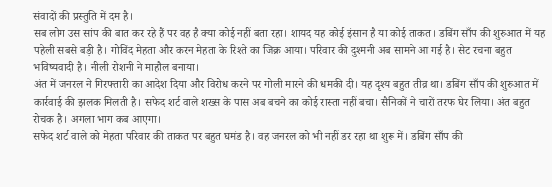संवादों की प्रस्तुति में दम है।
सब लोग उस सांप की बात कर रहे हैं पर वह है क्या कोई नहीं बता रहा। शायद यह कोई इंसान है या कोई ताकत। डबिंग साँप की शुरुआत में यह पहेली सबसे बड़ी है। गोविंद मेहता और करन मेहता के रिश्ते का जिक्र आया। परिवार की दुश्मनी अब सामने आ गई है। सेट रचना बहुत भविष्यवादी है। नीली रोशनी ने माहौल बनाया।
अंत में जनरल ने गिरफ्तारी का आदेश दिया और विरोध करने पर गोली मारने की धमकी दी। यह दृश्य बहुत तीव्र था। डबिंग साँप की शुरुआत में कार्रवाई की झलक मिलती है। सफेद शर्ट वाले शख्स के पास अब बचने का कोई रास्ता नहीं बचा। सैनिकों ने चारों तरफ घेर लिया। अंत बहुत रोचक है। अगला भाग कब आएगा।
सफेद शर्ट वाले को मेहता परिवार की ताकत पर बहुत घमंड है। वह जनरल को भी नहीं डर रहा था शुरू में। डबिंग साँप की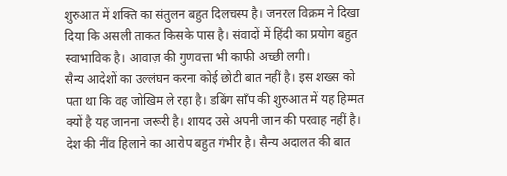शुरुआत में शक्ति का संतुलन बहुत दिलचस्प है। जनरल विक्रम ने दिखा दिया कि असली ताकत किसके पास है। संवादों में हिंदी का प्रयोग बहुत स्वाभाविक है। आवाज़ की गुणवत्ता भी काफी अच्छी लगी।
सैन्य आदेशों का उल्लंघन करना कोई छोटी बात नहीं है। इस शख्स को पता था कि वह जोखिम ले रहा है। डबिंग साँप की शुरुआत में यह हिम्मत क्यों है यह जानना जरूरी है। शायद उसे अपनी जान की परवाह नहीं है। देश की नींव हिलाने का आरोप बहुत गंभीर है। सैन्य अदालत की बात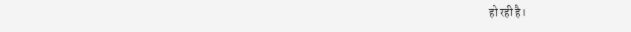हो रही है।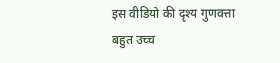इस वीडियो की दृश्य गुणवत्ता बहुत उच्च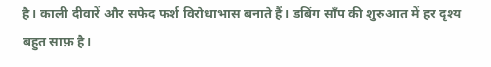है। काली दीवारें और सफेद फर्श विरोधाभास बनाते हैं। डबिंग साँप की शुरुआत में हर दृश्य बहुत साफ़ है।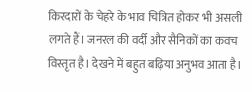किरदारों के चेहरे के भाव चित्रित होकर भी असली लगते हैं। जनरल की वर्दी और सैनिकों का कवच विस्तृत है। देखने में बहुत बढ़िया अनुभव आता है।